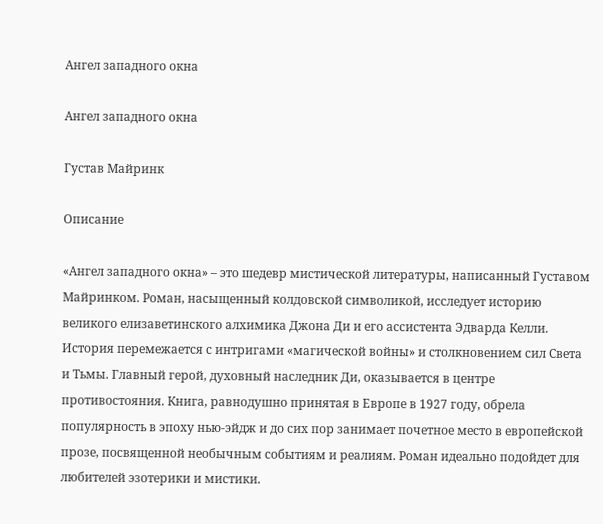Ангел западного окна

Ангел западного окна

Густав Майринк

Описание

«Ангел западного окна» – это шедевр мистической литературы, написанный Густавом Майринком. Роман, насыщенный колдовской символикой, исследует историю великого елизаветинского алхимика Джона Ди и его ассистента Эдварда Келли. История перемежается с интригами «магической войны» и столкновением сил Света и Тьмы. Главный герой, духовный наследник Ди, оказывается в центре противостояния. Книга, равнодушно принятая в Европе в 1927 году, обрела популярность в эпоху нью-эйдж и до сих пор занимает почетное место в европейской прозе, посвященной необычным событиям и реалиям. Роман идеально подойдет для любителей эзотерики и мистики.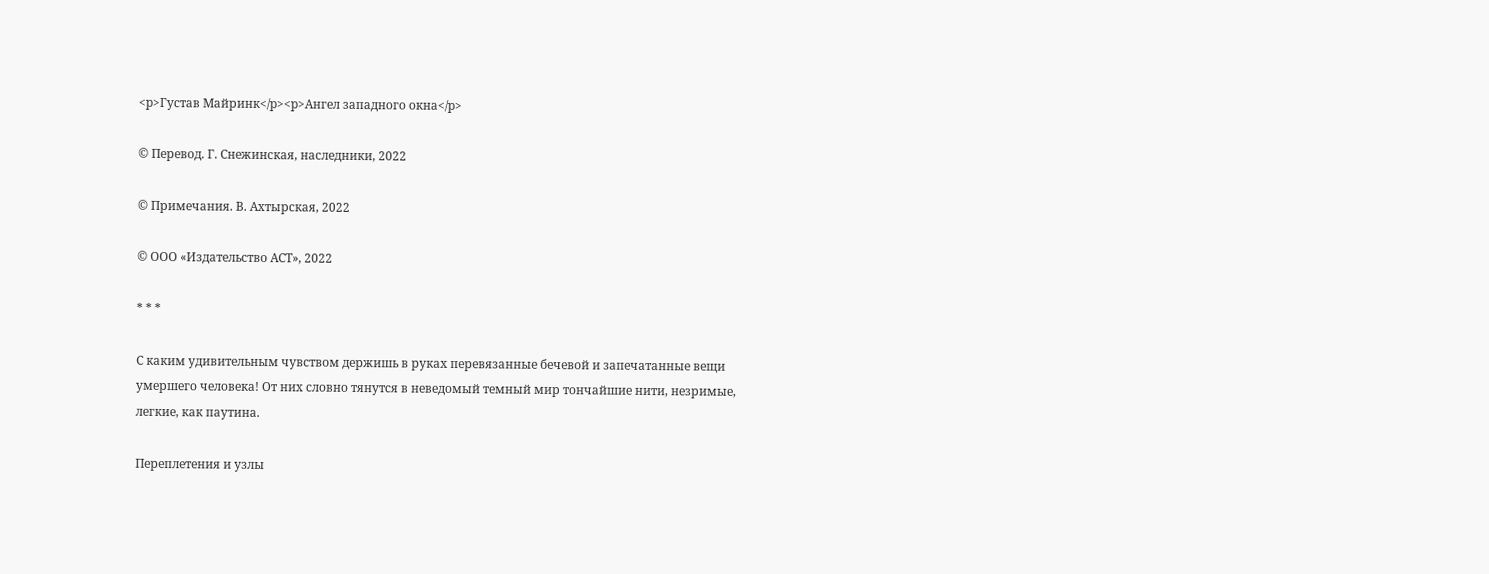<p>Густав Майринк</p><p>Ангел западного окна</p>

© Перевод. Г. Снежинская, наследники, 2022

© Примечания. В. Ахтырская, 2022

© ООО «Издательство АСТ», 2022

* * *

С каким удивительным чувством держишь в руках перевязанные бечевой и запечатанные вещи умершего человека! От них словно тянутся в неведомый темный мир тончайшие нити, незримые, легкие, как паутина.

Переплетения и узлы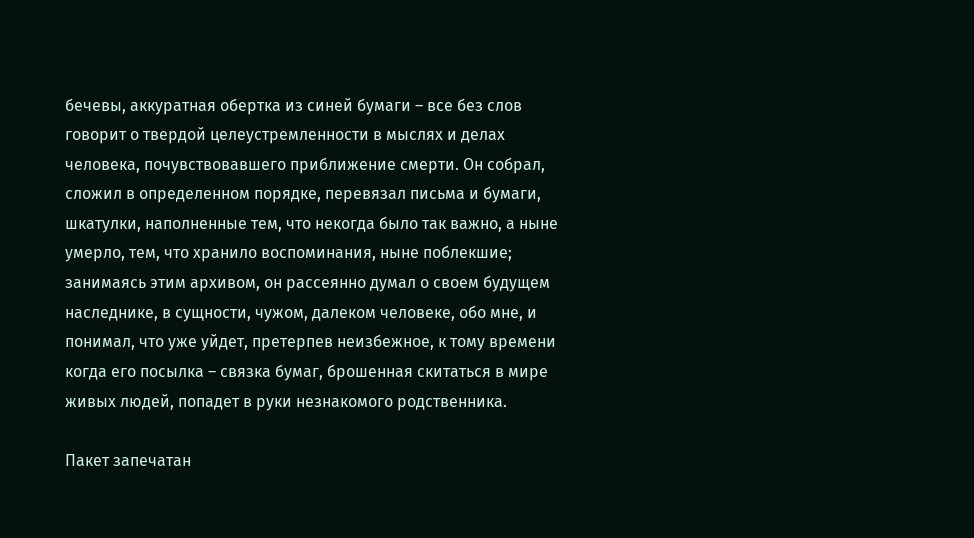бечевы, аккуратная обертка из синей бумаги – все без слов говорит о твердой целеустремленности в мыслях и делах человека, почувствовавшего приближение смерти. Он собрал, сложил в определенном порядке, перевязал письма и бумаги, шкатулки, наполненные тем, что некогда было так важно, а ныне умерло, тем, что хранило воспоминания, ныне поблекшие; занимаясь этим архивом, он рассеянно думал о своем будущем наследнике, в сущности, чужом, далеком человеке, обо мне, и понимал, что уже уйдет, претерпев неизбежное, к тому времени когда его посылка – связка бумаг, брошенная скитаться в мире живых людей, попадет в руки незнакомого родственника.

Пакет запечатан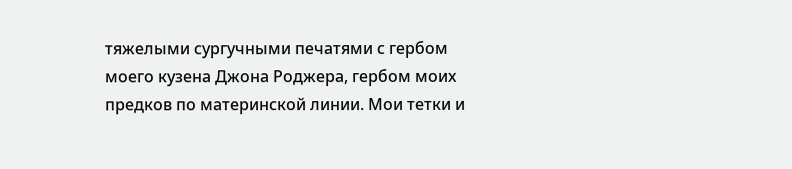тяжелыми сургучными печатями с гербом моего кузена Джона Роджера, гербом моих предков по материнской линии. Мои тетки и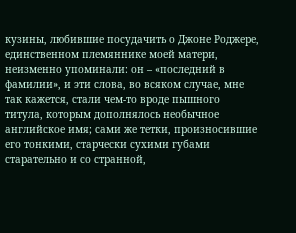кузины, любившие посудачить о Джоне Роджере, единственном племяннике моей матери, неизменно упоминали: он – «последний в фамилии», и эти слова, во всяком случае, мне так кажется, стали чем-то вроде пышного титула, которым дополнялось необычное английское имя; сами же тетки, произносившие его тонкими, старчески сухими губами старательно и со странной,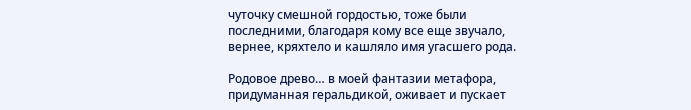чуточку смешной гордостью, тоже были последними, благодаря кому все еще звучало, вернее, кряхтело и кашляло имя угасшего рода.

Родовое древо… в моей фантазии метафора, придуманная геральдикой, оживает и пускает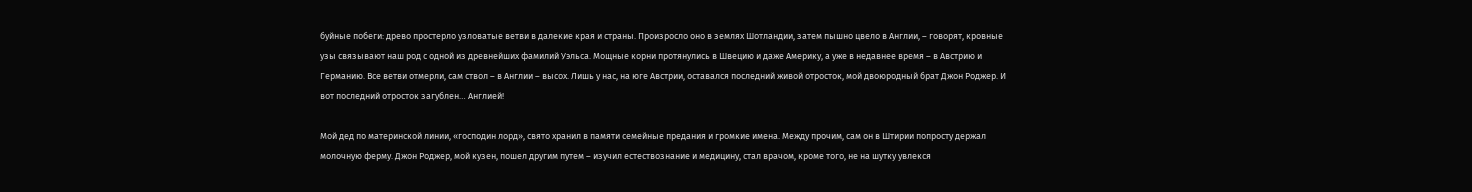буйные побеги: древо простерло узловатые ветви в далекие края и страны. Произросло оно в землях Шотландии, затем пышно цвело в Англии, – говорят, кровные узы связывают наш род с одной из древнейших фамилий Уэльса. Мощные корни протянулись в Швецию и даже Америку, а уже в недавнее время – в Австрию и Германию. Все ветви отмерли, сам ствол – в Англии – высох. Лишь у нас, на юге Австрии, оставался последний живой отросток, мой двоюродный брат Джон Роджер. И вот последний отросток загублен… Англией!

Мой дед по материнской линии, «господин лорд», свято хранил в памяти семейные предания и громкие имена. Между прочим, сам он в Штирии попросту держал молочную ферму. Джон Роджер, мой кузен, пошел другим путем – изучил естествознание и медицину, стал врачом, кроме того, не на шутку увлекся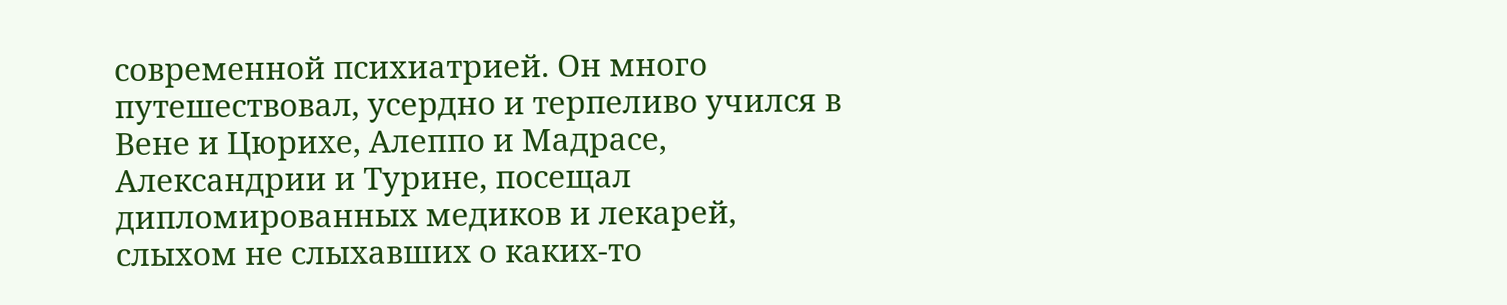современной психиатрией. Он много путешествовал, усердно и терпеливо учился в Вене и Цюрихе, Алеппо и Мадрасе, Александрии и Турине, посещал дипломированных медиков и лекарей, слыхом не слыхавших о каких-то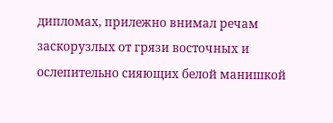дипломах, прилежно внимал речам заскорузлых от грязи восточных и ослепительно сияющих белой манишкой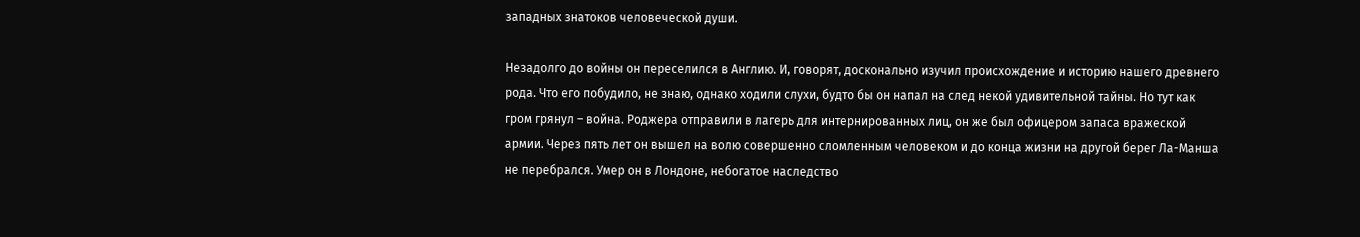западных знатоков человеческой души.

Незадолго до войны он переселился в Англию. И, говорят, досконально изучил происхождение и историю нашего древнего рода. Что его побудило, не знаю, однако ходили слухи, будто бы он напал на след некой удивительной тайны. Но тут как гром грянул – война. Роджера отправили в лагерь для интернированных лиц, он же был офицером запаса вражеской армии. Через пять лет он вышел на волю совершенно сломленным человеком и до конца жизни на другой берег Ла-Манша не перебрался. Умер он в Лондоне, небогатое наследство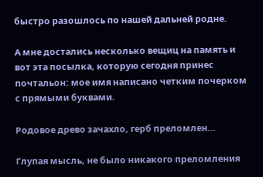быстро разошлось по нашей дальней родне.

А мне достались несколько вещиц на память и вот эта посылка, которую сегодня принес почтальон: мое имя написано четким почерком с прямыми буквами.

Родовое древо зачахло, герб преломлен…

Глупая мысль, не было никакого преломления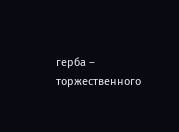герба – торжественного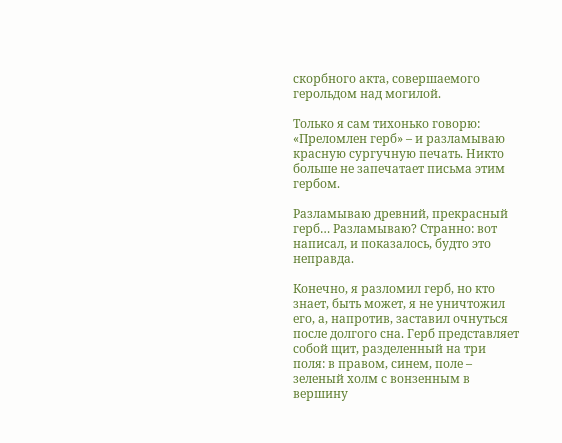скорбного акта, совершаемого герольдом над могилой.

Только я сам тихонько говорю: «Преломлен герб» – и разламываю красную сургучную печать. Никто больше не запечатает письма этим гербом.

Разламываю древний, прекрасный герб… Разламываю? Странно: вот написал, и показалось, будто это неправда.

Конечно, я разломил герб, но кто знает, быть может, я не уничтожил его, а, напротив, заставил очнуться после долгого сна. Герб представляет собой щит, разделенный на три поля: в правом, синем, поле – зеленый холм с вонзенным в вершину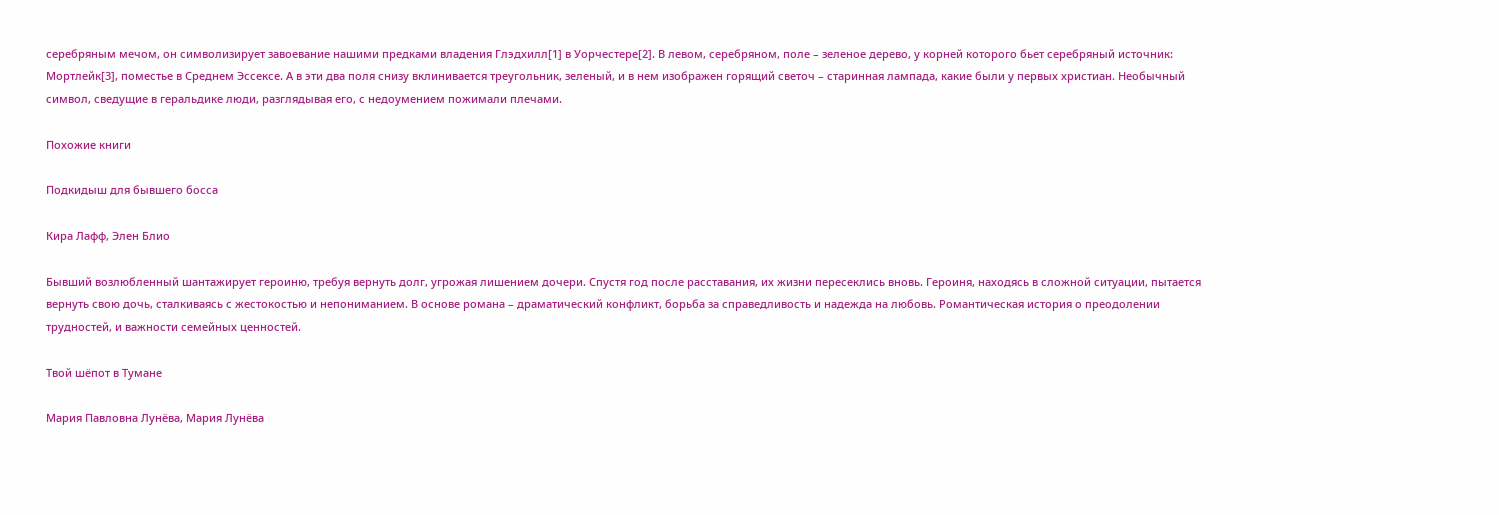серебряным мечом, он символизирует завоевание нашими предками владения Глэдхилл[1] в Уорчестере[2]. В левом, серебряном, поле – зеленое дерево, у корней которого бьет серебряный источник: Мортлейк[3], поместье в Среднем Эссексе. А в эти два поля снизу вклинивается треугольник, зеленый, и в нем изображен горящий светоч – старинная лампада, какие были у первых христиан. Необычный символ, сведущие в геральдике люди, разглядывая его, с недоумением пожимали плечами.

Похожие книги

Подкидыш для бывшего босса

Кира Лафф, Элен Блио

Бывший возлюбленный шантажирует героиню, требуя вернуть долг, угрожая лишением дочери. Спустя год после расставания, их жизни пересеклись вновь. Героиня, находясь в сложной ситуации, пытается вернуть свою дочь, сталкиваясь с жестокостью и непониманием. В основе романа – драматический конфликт, борьба за справедливость и надежда на любовь. Романтическая история о преодолении трудностей, и важности семейных ценностей.

Твой шёпот в Тумане

Мария Павловна Лунёва, Мария Лунёва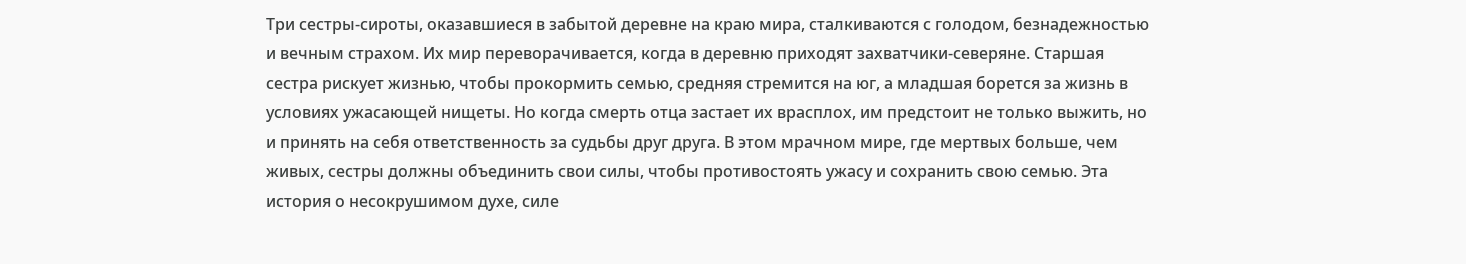Три сестры-сироты, оказавшиеся в забытой деревне на краю мира, сталкиваются с голодом, безнадежностью и вечным страхом. Их мир переворачивается, когда в деревню приходят захватчики-северяне. Старшая сестра рискует жизнью, чтобы прокормить семью, средняя стремится на юг, а младшая борется за жизнь в условиях ужасающей нищеты. Но когда смерть отца застает их врасплох, им предстоит не только выжить, но и принять на себя ответственность за судьбы друг друга. В этом мрачном мире, где мертвых больше, чем живых, сестры должны объединить свои силы, чтобы противостоять ужасу и сохранить свою семью. Эта история о несокрушимом духе, силе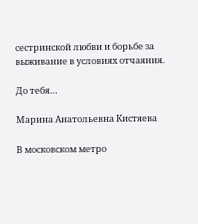сестринской любви и борьбе за выживание в условиях отчаяния.

До тебя…

Марина Анатольевна Кистяева

В московском метро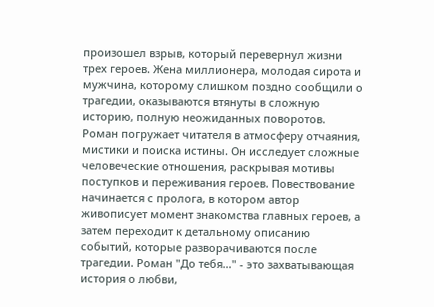произошел взрыв, который перевернул жизни трех героев. Жена миллионера, молодая сирота и мужчина, которому слишком поздно сообщили о трагедии, оказываются втянуты в сложную историю, полную неожиданных поворотов. Роман погружает читателя в атмосферу отчаяния, мистики и поиска истины. Он исследует сложные человеческие отношения, раскрывая мотивы поступков и переживания героев. Повествование начинается с пролога, в котором автор живописует момент знакомства главных героев, а затем переходит к детальному описанию событий, которые разворачиваются после трагедии. Роман "До тебя…" - это захватывающая история о любви,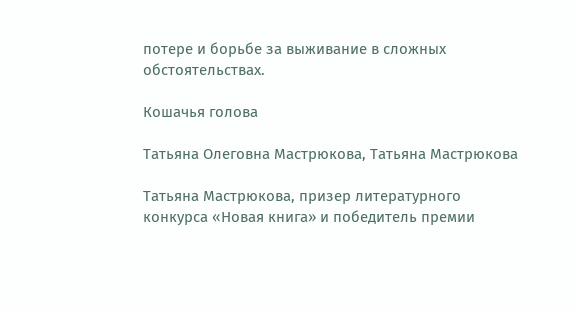потере и борьбе за выживание в сложных обстоятельствах.

Кошачья голова

Татьяна Олеговна Мастрюкова, Татьяна Мастрюкова

Татьяна Мастрюкова, призер литературного конкурса «Новая книга» и победитель премии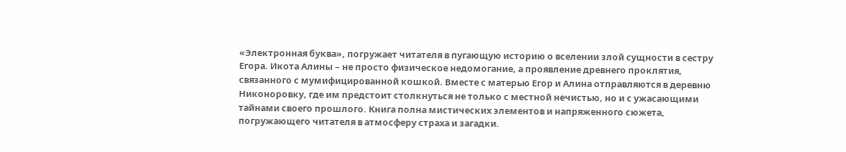«Электронная буква», погружает читателя в пугающую историю о вселении злой сущности в сестру Егора. Икота Алины – не просто физическое недомогание, а проявление древнего проклятия, связанного с мумифицированной кошкой. Вместе с матерью Егор и Алина отправляются в деревню Никоноровку, где им предстоит столкнуться не только с местной нечистью, но и с ужасающими тайнами своего прошлого. Книга полна мистических элементов и напряженного сюжета, погружающего читателя в атмосферу страха и загадки.